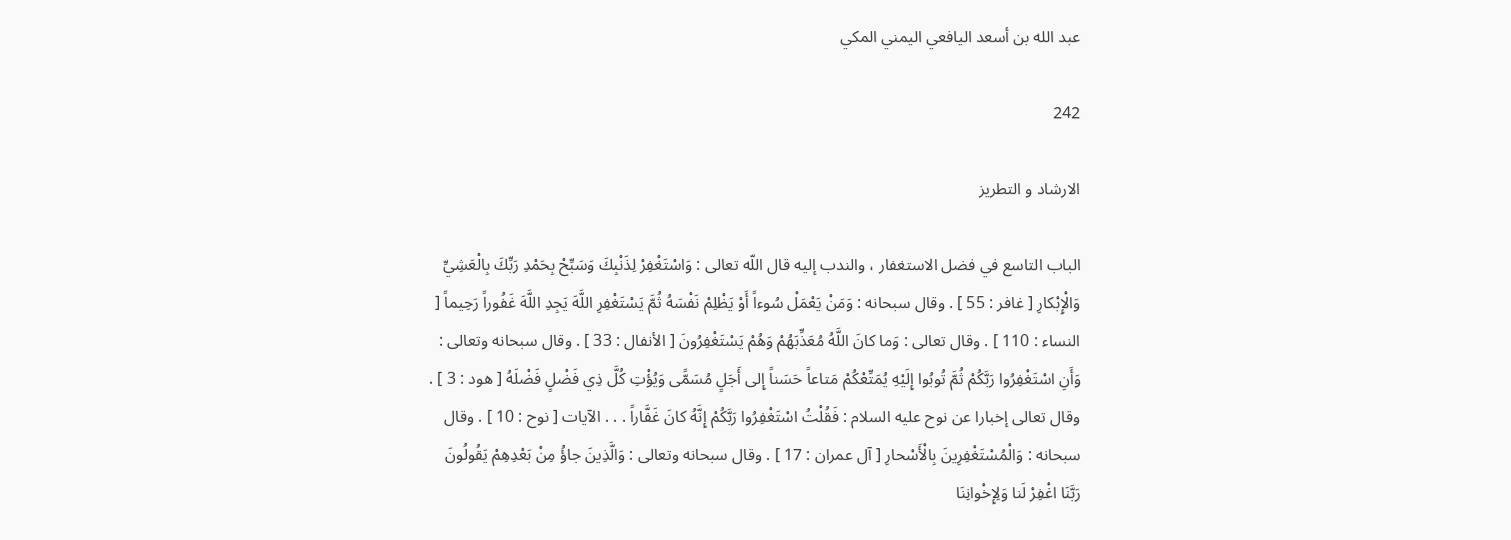عبد الله بن أسعد اليافعي اليمني المكي

242

الارشاد و التطريز

الباب التاسع في فضل الاستغفار ، والندب إليه قال اللّه تعالى : وَاسْتَغْفِرْ لِذَنْبِكَ وَسَبِّحْ بِحَمْدِ رَبِّكَ بِالْعَشِيِّ وَالْإِبْكارِ [ غافر : 55 ] . وقال سبحانه : وَمَنْ يَعْمَلْ سُوءاً أَوْ يَظْلِمْ نَفْسَهُ ثُمَّ يَسْتَغْفِرِ اللَّهَ يَجِدِ اللَّهَ غَفُوراً رَحِيماً [ النساء : 110 ] . وقال تعالى : وَما كانَ اللَّهُ مُعَذِّبَهُمْ وَهُمْ يَسْتَغْفِرُونَ [ الأنفال : 33 ] . وقال سبحانه وتعالى : وَأَنِ اسْتَغْفِرُوا رَبَّكُمْ ثُمَّ تُوبُوا إِلَيْهِ يُمَتِّعْكُمْ مَتاعاً حَسَناً إِلى أَجَلٍ مُسَمًّى وَيُؤْتِ كُلَّ ذِي فَضْلٍ فَضْلَهُ [ هود : 3 ] . وقال تعالى إخبارا عن نوح عليه السلام : فَقُلْتُ اسْتَغْفِرُوا رَبَّكُمْ إِنَّهُ كانَ غَفَّاراً . . . الآيات [ نوح : 10 ] . وقال سبحانه : وَالْمُسْتَغْفِرِينَ بِالْأَسْحارِ [ آل عمران : 17 ] . وقال سبحانه وتعالى : وَالَّذِينَ جاؤُ مِنْ بَعْدِهِمْ يَقُولُونَ رَبَّنَا اغْفِرْ لَنا وَلِإِخْوانِنَا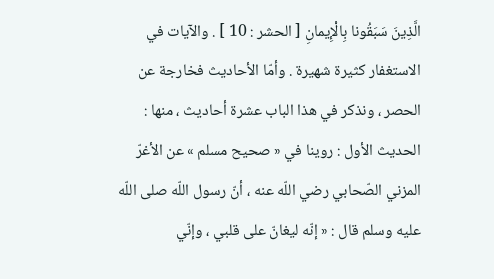الَّذِينَ سَبَقُونا بِالْإِيمانِ [ الحشر : 10 ] . والآيات في الاستغفار كثيرة شهيرة . وأمّا الأحاديث فخارجة عن الحصر ، ونذكر في هذا الباب عشرة أحاديث ، منها : الحديث الأول : روينا في « صحيح مسلم » عن الأغرّ المزني الصّحابي رضي اللّه عنه ، أنّ رسول اللّه صلى اللّه عليه وسلم قال : « إنّه ليغانّ على قلبي ، وإنّي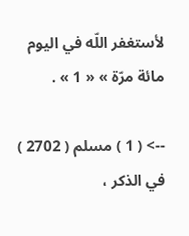لأستغفر اللّه في اليوم مائة مرّة » « 1 » .

--> ( 1 ) مسلم ( 2702 ) في الذكر ،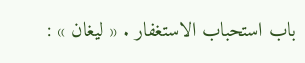باب استحباب الاستغفار . « ليغان » :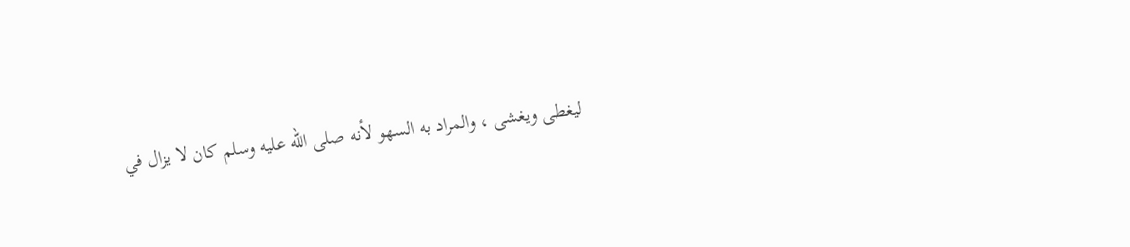ليغطى ويغشى ، والمراد به السهو لأنه صلى اللّه عليه وسلم كان لا يزال في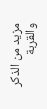مزيد من الذكر والقربة